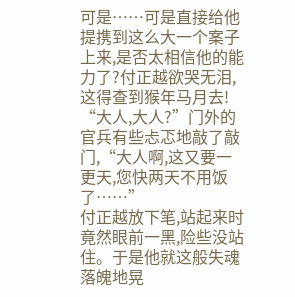可是……可是直接给他提携到这么大一个案子上来,是否太相信他的能力了?付正越欲哭无泪,这得查到猴年马月去!
“大人,大人?”门外的官兵有些忐忑地敲了敲门,“大人啊,这又要一更天,您快两天不用饭了……”
付正越放下笔,站起来时竟然眼前一黑,险些没站住。于是他就这般失魂落魄地晃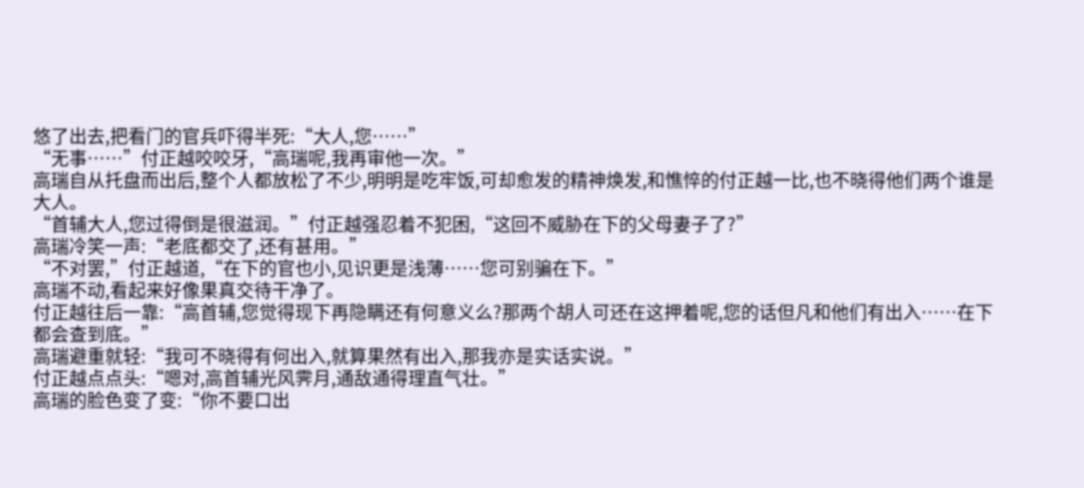悠了出去,把看门的官兵吓得半死:“大人,您……”
“无事……”付正越咬咬牙,“高瑞呢,我再审他一次。”
高瑞自从托盘而出后,整个人都放松了不少,明明是吃牢饭,可却愈发的精神焕发,和憔悴的付正越一比,也不晓得他们两个谁是大人。
“首辅大人,您过得倒是很滋润。”付正越强忍着不犯困,“这回不威胁在下的父母妻子了?”
高瑞冷笑一声:“老底都交了,还有甚用。”
“不对罢,”付正越道,“在下的官也小,见识更是浅薄……您可别骗在下。”
高瑞不动,看起来好像果真交待干净了。
付正越往后一靠:“高首辅,您觉得现下再隐瞒还有何意义么?那两个胡人可还在这押着呢,您的话但凡和他们有出入……在下都会查到底。”
高瑞避重就轻:“我可不晓得有何出入,就算果然有出入,那我亦是实话实说。”
付正越点点头:“嗯对,高首辅光风霁月,通敌通得理直气壮。”
高瑞的脸色变了变:“你不要口出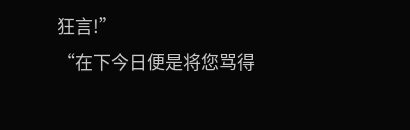狂言!”
“在下今日便是将您骂得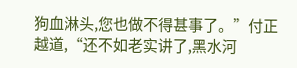狗血淋头,您也做不得甚事了。”付正越道,“还不如老实讲了,黑水河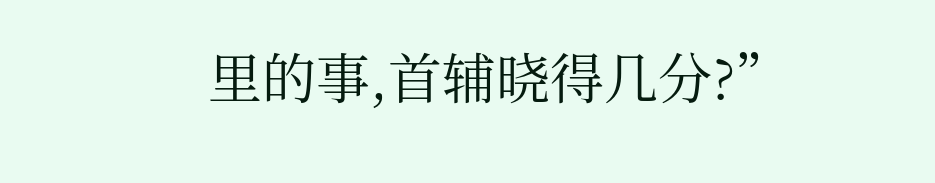里的事,首辅晓得几分?”